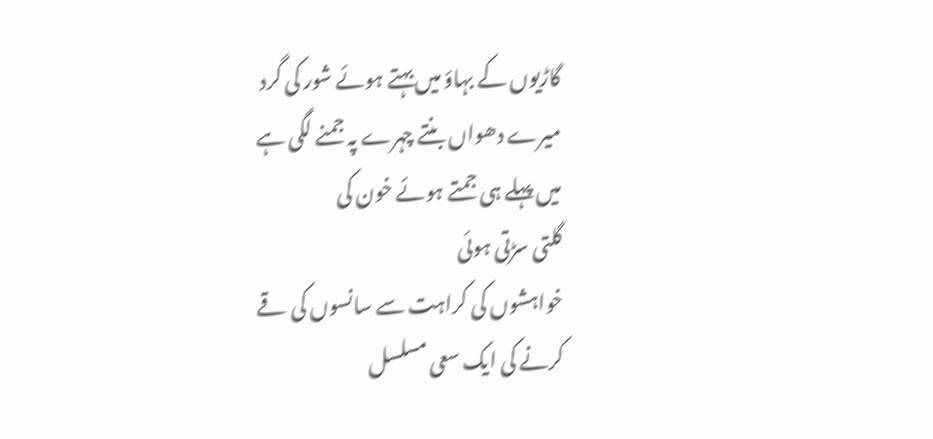گاڑیوں کے بہاؤ میں بہتے ہوئے شور کی گرد
میرے دھواں بنتے چہرے پہ جمنے لگی ہے
میں پہلے ہی جمتے ہوئے خون کی
گلتی سڑتی ہوئی
خواہشوں کی کراہت سے سانسوں کی قے
کرنے کی ایک سعی مسلسل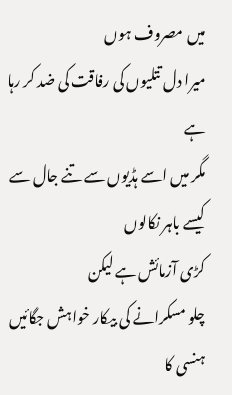میں مصروف ہوں
میرا دل تتلیوں کی رفاقت کی ضد کر رہا ہے
مگر میں اسے ہڈیوں سے تنے جال سے کیسے باہر نکالوں
کڑی آزمائش ہے لیکن
چلو مسکرانے کی بیکار خواہش جگائیں
ہنسی کا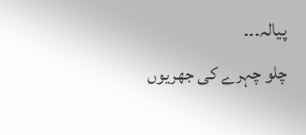پیالہ۔۔۔
چلو چہرے کی جھریوں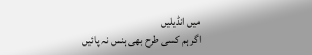میں انڈیلیں
اگر ہم کسی طرح بھی ہنس نہ پائیں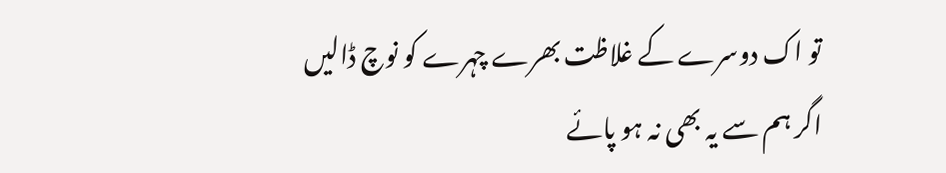تو اک دوسرے کے غلاظت بھرے چہرے کو نوچ ڈالیں
اگر ہم سے یہ بھی نہ ہو پائے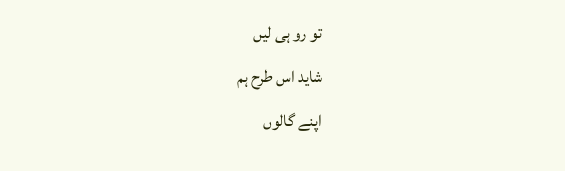تو رو ہی لیں
شاید اس طرح ہم
اپنے گالوں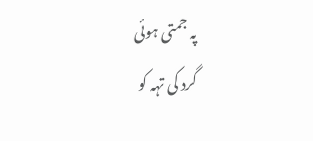پہ جمتی ہوئی
گرد کی تہہ کو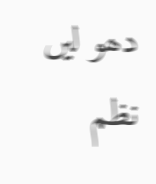دھو لیں
نظم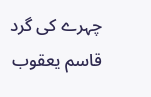چہرے کی گرد
قاسم یعقوب